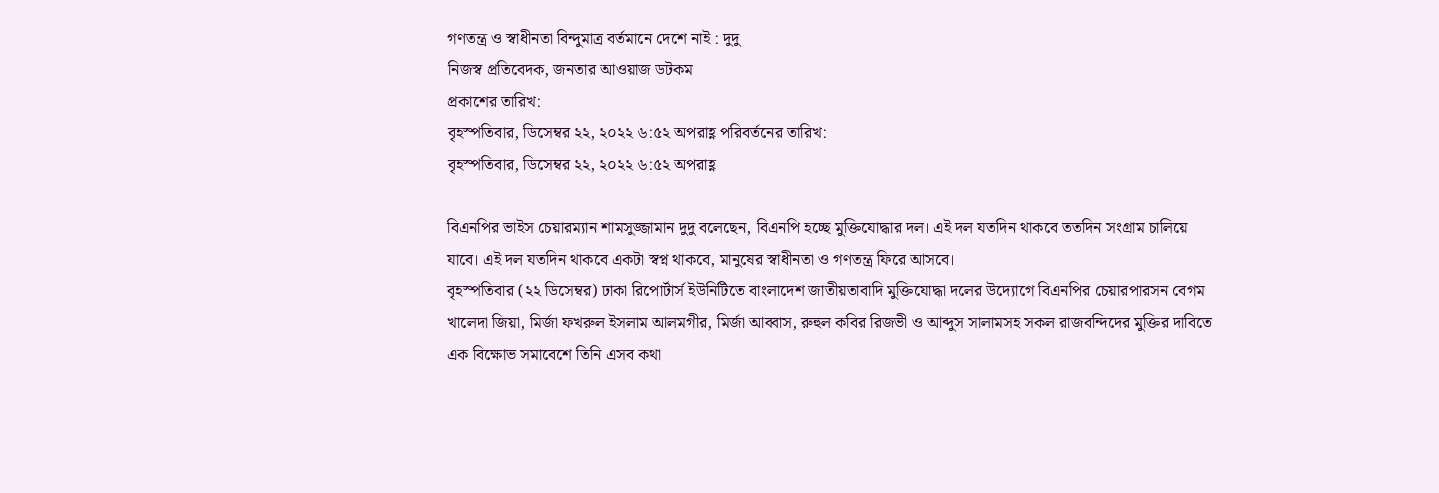গণতন্ত্র ও স্বাধীনতা বিন্দুমাত্র বর্তমানে দেশে নাই : দুদু
নিজস্ব প্রতিবেদক, জনতার আওয়াজ ডটকম
প্রকাশের তারিখ:
বৃহস্পতিবার, ডিসেম্বর ২২, ২০২২ ৬:৫২ অপরাহ্ণ পরিবর্তনের তারিখ:
বৃহস্পতিবার, ডিসেম্বর ২২, ২০২২ ৬:৫২ অপরাহ্ণ

বিএনপির ভাইস চেয়ারম্যান শামসুজ্জামান দুদু বলেছেন, বিএনপি হচ্ছে মুক্তিযোদ্ধার দল। এই দল যতদিন থাকবে ততদিন সংগ্রাম চালিয়ে যাবে। এই দল যতদিন থাকবে একটা স্বপ্ন থাকবে, মানুষের স্বাধীনতা ও গণতন্ত্র ফিরে আসবে।
বৃহস্পতিবার (২২ ডিসেম্বর) ঢাকা রিপোর্টার্স ইউনিটিতে বাংলাদেশ জাতীয়তাবাদি মুক্তিযোদ্ধা দলের উদ্যোগে বিএনপির চেয়ারপারসন বেগম খালেদা জিয়া, মির্জা ফখরুল ইসলাম আলমগীর, মির্জা আব্বাস, রুহুল কবির রিজভী ও আব্দুস সালামসহ সকল রাজবন্দিদের মুক্তির দাবিতে এক বিক্ষোভ সমাবেশে তিনি এসব কথা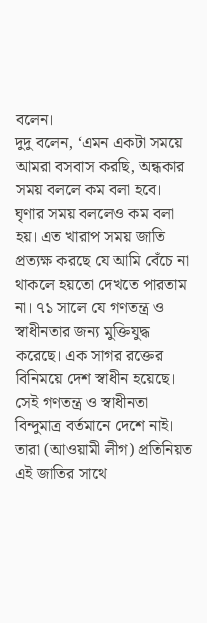বলেন।
দুদু বলেন, ‘এমন একটা সময়ে আমরা বসবাস করছি, অন্ধকার সময় বললে কম বলা হবে। ঘৃণার সময় বললেও কম বলা হয়। এত খারাপ সময় জাতি প্রত্যক্ষ করছে যে আমি বেঁচে না থাকলে হয়তো দেখতে পারতাম না। ৭১ সালে যে গণতন্ত্র ও স্বাধীনতার জন্য মুক্তিযুদ্ধ করেছে। এক সাগর রক্তের বিনিময়ে দেশ স্বাধীন হয়েছে। সেই গণতন্ত্র ও স্বাধীনতা বিন্দুমাত্র বর্তমানে দেশে নাই। তারা (আওয়ামী লীগ) প্রতিনিয়ত এই জাতির সাথে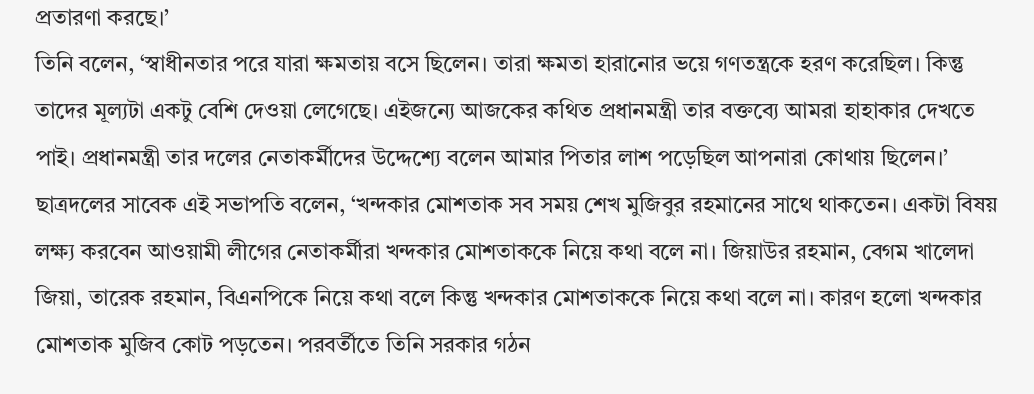প্রতারণা করছে।’
তিনি বলেন, ‘স্বাধীনতার পরে যারা ক্ষমতায় বসে ছিলেন। তারা ক্ষমতা হারানোর ভয়ে গণতন্ত্রকে হরণ করেছিল। কিন্তু তাদের মূল্যটা একটু বেশি দেওয়া লেগেছে। এইজন্যে আজকের কথিত প্রধানমন্ত্রী তার বক্তব্যে আমরা হাহাকার দেখতে পাই। প্রধানমন্ত্রী তার দলের নেতাকর্মীদের উদ্দেশ্যে বলেন আমার পিতার লাশ পড়েছিল আপনারা কোথায় ছিলেন।’
ছাত্রদলের সাবেক এই সভাপতি বলেন, ‘খন্দকার মোশতাক সব সময় শেখ মুজিবুর রহমানের সাথে থাকতেন। একটা বিষয় লক্ষ্য করবেন আওয়ামী লীগের নেতাকর্মীরা খন্দকার মোশতাককে নিয়ে কথা বলে না। জিয়াউর রহমান, বেগম খালেদা জিয়া, তারেক রহমান, বিএনপিকে নিয়ে কথা বলে কিন্তু খন্দকার মোশতাককে নিয়ে কথা বলে না। কারণ হলো খন্দকার মোশতাক মুজিব কোট পড়তেন। পরবর্তীতে তিনি সরকার গঠন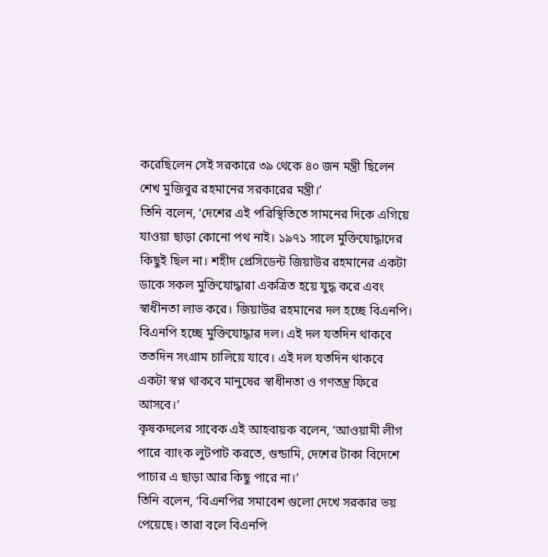করেছিলেন সেই সরকারে ৩৯ থেকে ৪০ জন মন্ত্রী ছিলেন শেখ মুজিবুর রহমানের সরকারের মন্ত্রী।’
তিনি বলেন, ‘দেশের এই পরিস্থিতিতে সামনের দিকে এগিয়ে যাওয়া ছাড়া কোনো পথ নাই। ১৯৭১ সালে মুক্তিযোদ্ধাদের কিছুই ছিল না। শহীদ প্রেসিডেন্ট জিয়াউর রহমানের একটা ডাকে সকল মুক্তিযোদ্ধারা একত্রিত হয়ে যুদ্ধ করে এবং স্বাধীনতা লাভ করে। জিয়াউর রহমানের দল হচ্ছে বিএনপি। বিএনপি হচ্ছে মুক্তিযোদ্ধার দল। এই দল যতদিন থাকবে ততদিন সংগ্রাম চালিয়ে যাবে। এই দল যতদিন থাকবে একটা স্বপ্ন থাকবে মানুষের স্বাধীনতা ও গণতন্ত্র ফিরে আসবে।’
কৃষকদলের সাবেক এই আহবায়ক বলেন, ‘আওয়ামী লীগ পারে ব্যাংক লুটপাট করতে, গুন্ডামি, দেশের টাকা বিদেশে পাচার এ ছাড়া আর কিছু পারে না।’
তিনি বলেন, ‘বিএনপির সমাবেশ গুলো দেখে সরকার ভয় পেয়েছে। তারা বলে বিএনপি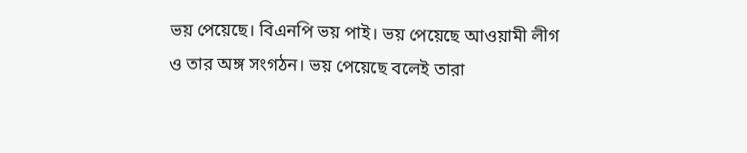ভয় পেয়েছে। বিএনপি ভয় পাই। ভয় পেয়েছে আওয়ামী লীগ ও তার অঙ্গ সংগঠন। ভয় পেয়েছে বলেই তারা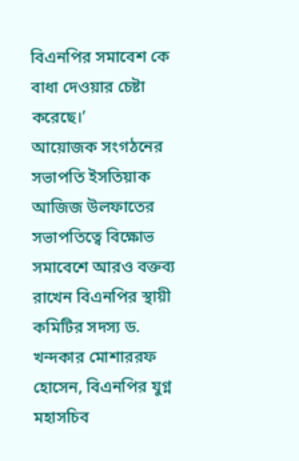বিএনপির সমাবেশ কে বাধা দেওয়ার চেষ্টা করেছে।’
আয়োজক সংগঠনের সভাপতি ইসতিয়াক আজিজ উলফাতের সভাপতিত্বে বিক্ষোভ সমাবেশে আরও বক্তব্য রাখেন বিএনপির স্থায়ী কমিটির সদস্য ড. খন্দকার মোশাররফ হোসেন, বিএনপির যুগ্ন মহাসচিব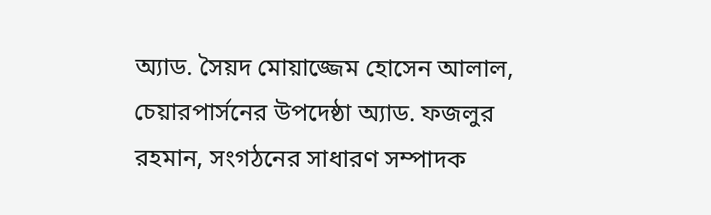অ্যাড. সৈয়দ মোয়াজ্জেম হোসেন আলাল, চেয়ারপার্সনের উপদেষ্ঠা অ্যাড. ফজলুর রহমান, সংগঠনের সাধারণ সম্পাদক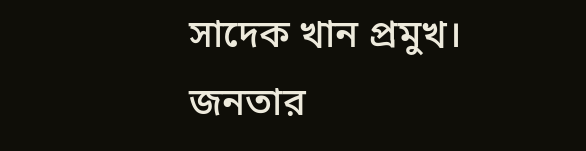সাদেক খান প্রমুখ।
জনতার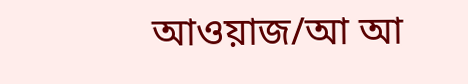আওয়াজ/আ আ